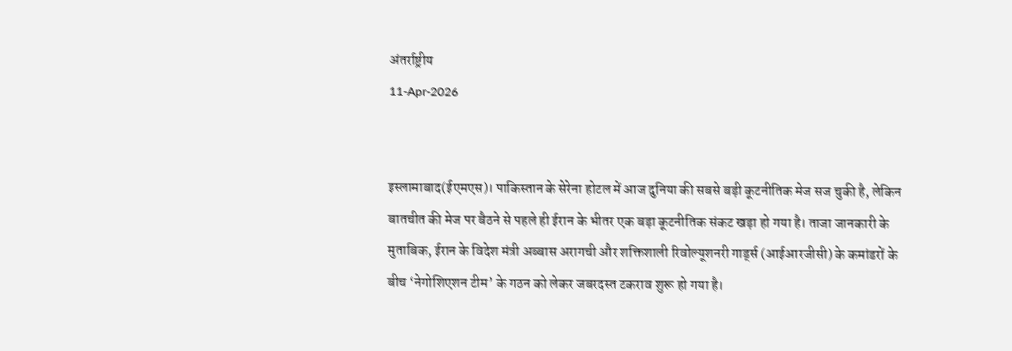अंतर्राष्ट्रीय
11-Apr-2026


इस्लामाबाद(ईएमएस)। पाकिस्तान के सेरेना होटल में आज दुनिया की सबसे बड़ी कूटनीतिक मेज सज चुकी है, लेकिन बातचीत की मेज पर बैठने से पहले ही ईरान के भीतर एक बड़ा कूटनीतिक संकट खड़ा हो गया है। ताजा जानकारी के मुताबिक, ईरान के विदेश मंत्री अब्बास अरागची और शक्तिशाली रिवोल्यूशनरी गार्ड्स (आईआरजीसी) के कमांडरों के बीच ‘नेगोशिएशन टीम’ के गठन को लेकर जबरदस्त टकराव शुरू हो गया है।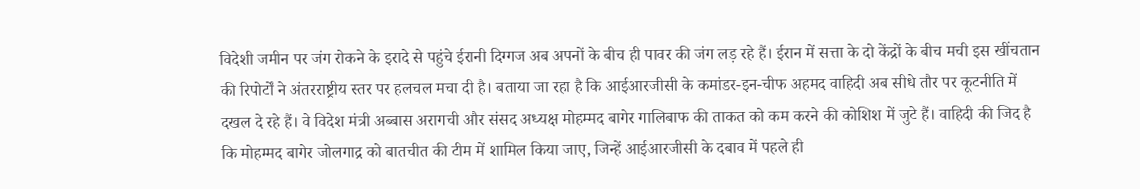विदेशी जमीन पर जंग रोकने के इरादे से पहुंचे ईरानी दिग्गज अब अपनों के बीच ही पावर की जंग लड़ रहे हैं। ईरान में सत्ता के दो केंद्रों के बीच मची इस खींचतान की रिपोर्टों ने अंतरराष्ट्रीय स्तर पर हलचल मचा दी है। बताया जा रहा है कि आईआरजीसी के कमांडर-इन-चीफ अहमद वाहिदी अब सीधे तौर पर कूटनीति में दखल दे रहे हैं। वे विदेश मंत्री अब्बास अरागची और संसद अध्यक्ष मोहम्मद बागेर गालिबाफ की ताकत को कम करने की कोशिश में जुटे हैं। वाहिदी की जिद है कि मोहम्मद बागेर जोलगाद्र को बातचीत की टीम में शामिल किया जाए, जिन्हें आईआरजीसी के दबाव में पहले ही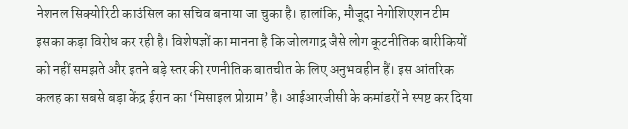नेशनल सिक्योरिटी काउंसिल का सचिव बनाया जा चुका है। हालांकि, मौजूदा नेगोशिएशन टीम इसका कड़ा विरोध कर रही है। विशेषज्ञों का मानना है कि जोलगाद्र जैसे लोग कूटनीतिक बारीकियों को नहीं समझते और इतने बड़े स्तर की रणनीतिक बातचीत के लिए अनुभवहीन हैं। इस आंतरिक कलह का सबसे बड़ा केंद्र ईरान का ‘मिसाइल प्रोग्राम’ है। आईआरजीसी के कमांडरों ने स्पष्ट कर दिया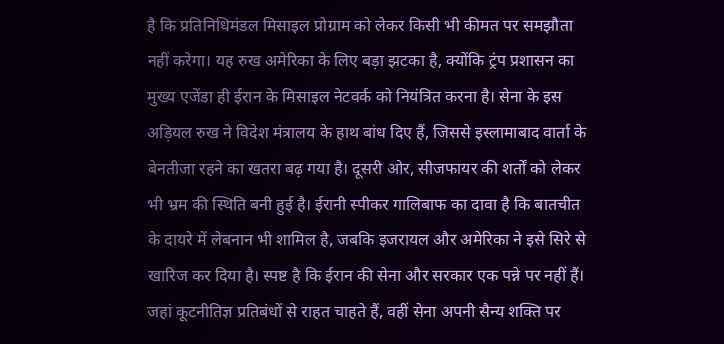है कि प्रतिनिधिमंडल मिसाइल प्रोग्राम को लेकर किसी भी कीमत पर समझौता नहीं करेगा। यह रुख अमेरिका के लिए बड़ा झटका है, क्योंकि ट्रंप प्रशासन का मुख्य एजेंडा ही ईरान के मिसाइल नेटवर्क को नियंत्रित करना है। सेना के इस अड़ियल रुख ने विदेश मंत्रालय के हाथ बांध दिए हैं, जिससे इस्लामाबाद वार्ता के बेनतीजा रहने का खतरा बढ़ गया है। दूसरी ओर, सीजफायर की शर्तों को लेकर भी भ्रम की स्थिति बनी हुई है। ईरानी स्पीकर गालिबाफ का दावा है कि बातचीत के दायरे में लेबनान भी शामिल है, जबकि इजरायल और अमेरिका ने इसे सिरे से खारिज कर दिया है। स्पष्ट है कि ईरान की सेना और सरकार एक पन्ने पर नहीं हैं। जहां कूटनीतिज्ञ प्रतिबंधों से राहत चाहते हैं, वहीं सेना अपनी सैन्य शक्ति पर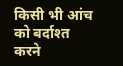किसी भी आंच को बर्दाश्त करने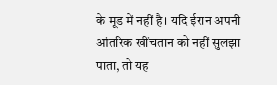के मूड में नहीं है। यदि ईरान अपनी आंतरिक खींचतान को नहीं सुलझा पाता, तो यह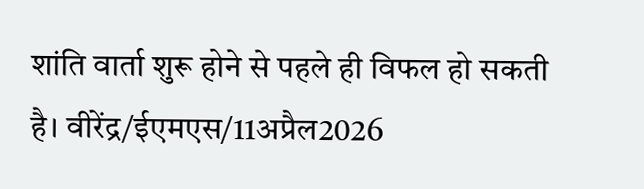शांति वार्ता शुरू होने से पहले ही विफल हो सकती है। वीरेंद्र/ईएमएस/11अप्रैल2026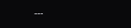---